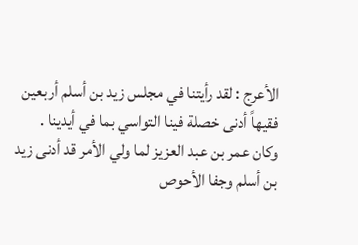الأعرج : لقد رأيتنا في مجلس زيد بن أسلم أربعين فقيهاً أدنى خصلة فينا التواسي بما في أيدينا .
وكان عمر بن عبد العزيز لما ولي الأمر قد أدنى زيد بن أسلم وجفا الأحوص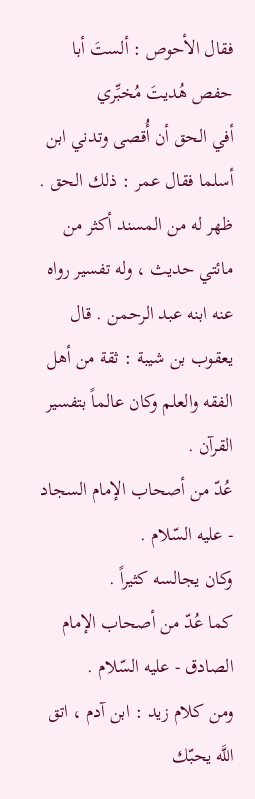فقال الأحوص : ألستَ أبا حفص هُديتَ مُخبِّري
أفي الحق أن أُقصى وتدني ابن أسلما فقال عمر : ذلك الحق .
ظهر له من المسند أكثر من مائتي حديث ، وله تفسير رواه عنه ابنه عبد الرحمن . قال يعقوب بن شيبة : ثقة من أهل الفقه والعلم وكان عالماً بتفسير القرآن .
عُدّ من أصحاب الإمام السجاد - عليه السّلام .
وكان يجالسه كثيراً .
كما عُدّ من أصحاب الإمام الصادق - عليه السّلام .
ومن كلام زيد : ابن آدم ، اتق اللَّه يحبّك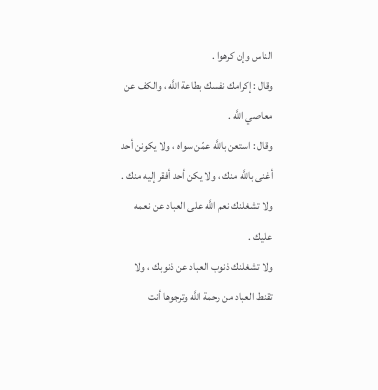الناس وإن كرهوا .
وقال : إكرامك نفسك بطاعة اللَّه ، والكف عن معاصي اللَّه .
وقال : استعن باللَّه عمّن سواه ، ولا يكونن أحد أغنى باللَّه منك ، ولا يكن أحد أفقر إليه منك .
ولا تشغلنك نعم اللَّه على العباد عن نعمه عليك .
ولا تشغلنك ذنوب العباد عن ذنوبك ، ولا تقنط العباد من رحمة اللَّه وترجوها أنت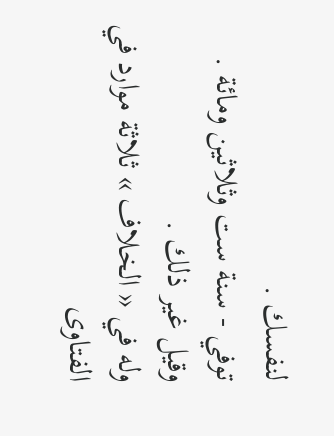لنفسك .
توفي - سنة ست وثلاثين ومائة .
وقيل غير ذلك .
وله في « الخلاف » ثلاثة موارد في الفتاوى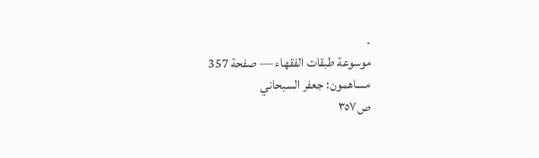.
موسوعة طبقات الفقهاء — صفحة 357
مساهمون: جعفر السبحاني
ص٣٥٧